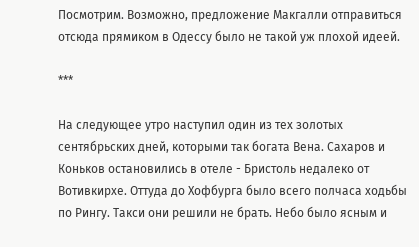Посмотрим. Возможно, предложение Макгалли отправиться отсюда прямиком в Одессу было не такой уж плохой идеей.

***

На следующее утро наступил один из тех золотых сентябрьских дней, которыми так богата Вена. Сахаров и Коньков остановились в отеле - Бристоль недалеко от Вотивкирхе. Оттуда до Хофбурга было всего полчаса ходьбы по Рингу. Такси они решили не брать. Небо было ясным и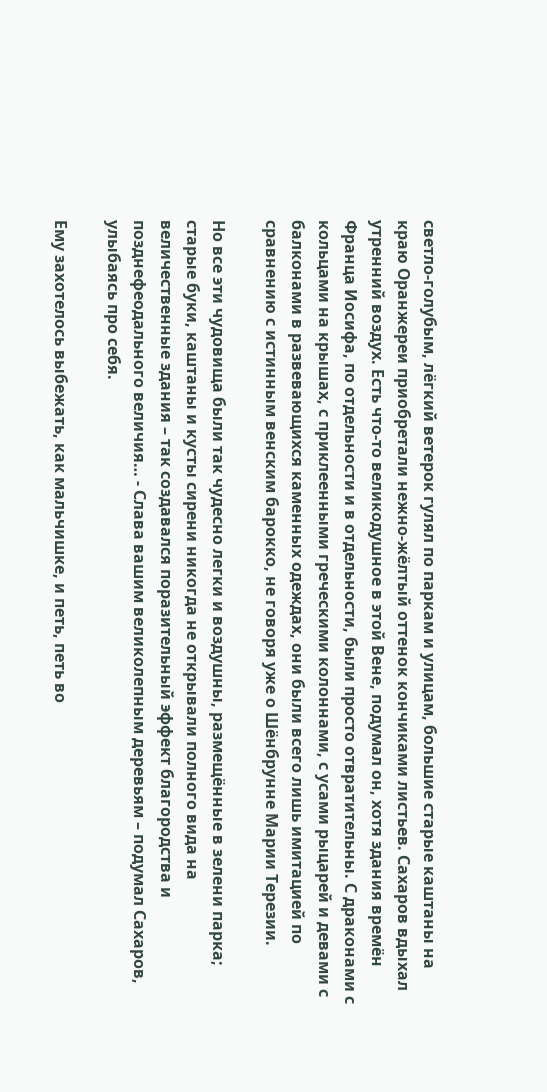светло-голубым, лёгкий ветерок гулял по паркам и улицам, большие старые каштаны на краю Оранжереи приобретали нежно-жёлтый оттенок кончиками листьев. Сахаров вдыхал утренний воздух. Есть что-то великодушное в этой Вене, подумал он, хотя здания времён Франца Иосифа, по отдельности и в отдельности, были просто отвратительны. С драконами с кольцами на крышах, с приклеенными греческими колоннами, с усами рыцарей и девами с балконами в развевающихся каменных одеждах, они были всего лишь имитацией по сравнению с истинным венским барокко, не говоря уже о Шёнбрунне Марии Терезии.

Но все эти чудовища были так чудесно легки и воздушны, размещённые в зелени парка; старые буки, каштаны и кусты сирени никогда не открывали полного вида на величественные здания – так создавался поразительный эффект благородства и позднефеодального величия… - Слава вашим великолепным деревьям – подумал Сахаров, улыбаясь про себя.

Ему захотелось выбежать, как мальчишке, и петь, петь во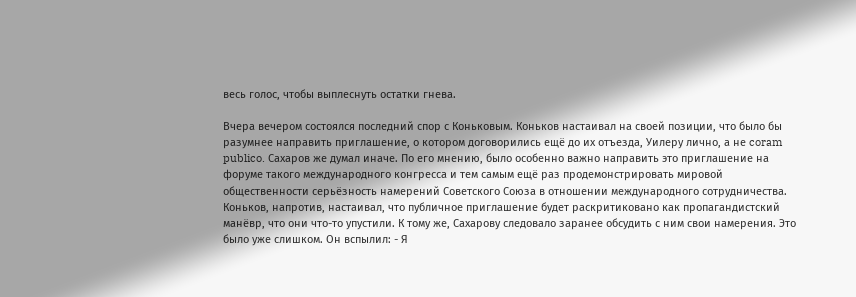весь голос, чтобы выплеснуть остатки гнева.

Вчера вечером состоялся последний спор с Коньковым. Коньков настаивал на своей позиции, что было бы разумнее направить приглашение, о котором договорились ещё до их отъезда, Уилеру лично, а не coram publico. Сахаров же думал иначе. По его мнению, было особенно важно направить это приглашение на форуме такого международного конгресса и тем самым ещё раз продемонстрировать мировой общественности серьёзность намерений Советского Союза в отношении международного сотрудничества. Коньков, напротив, настаивал, что публичное приглашение будет раскритиковано как пропагандистский манёвр, что они что-то упустили. К тому же, Сахарову следовало заранее обсудить с ним свои намерения. Это было уже слишком. Он вспылил: - Я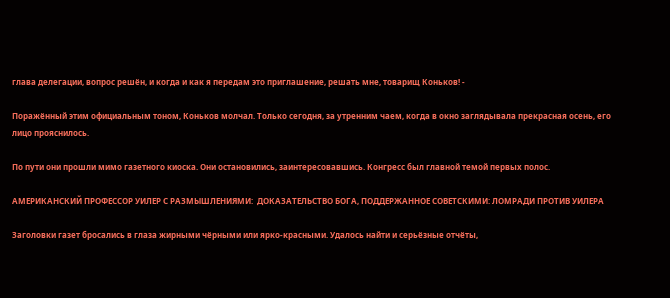глава делегации, вопрос решён, и когда и как я передам это приглашение, решать мне, товарищ Коньков! -

Поражённый этим официальным тоном, Коньков молчал. Только сегодня, за утренним чаем, когда в окно заглядывала прекрасная осень, его лицо прояснилось.

По пути они прошли мимо газетного киоска. Они остановились, заинтересовавшись. Конгресс был главной темой первых полос.

АМЕРИКАНСКИЙ ПРОФЕССОР УИЛЕР С РАЗМЫШЛЕНИЯМИ:  ДОКАЗАТЕЛЬСТВО БОГА, ПОДДЕРЖАННОЕ СОВЕТСКИМИ: ЛОМРАДИ ПРОТИВ УИЛЕРА

Заголовки газет бросались в глаза жирными чёрными или ярко-красными. Удалось найти и серьёзные отчёты,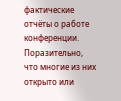фактические отчёты о работе конференции. Поразительно, что многие из них открыто или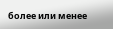более или менее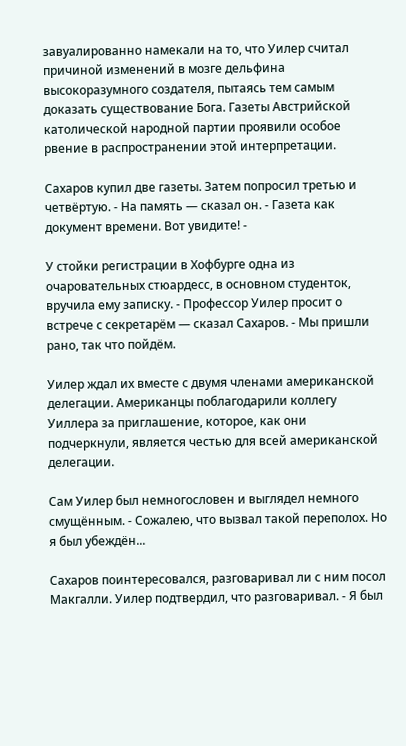завуалированно намекали на то, что Уилер считал причиной изменений в мозге дельфина высокоразумного создателя, пытаясь тем самым доказать существование Бога. Газеты Австрийской католической народной партии проявили особое рвение в распространении этой интерпретации.

Сахаров купил две газеты. Затем попросил третью и четвёртую. - На память — сказал он. - Газета как документ времени. Вот увидите! -

У стойки регистрации в Хофбурге одна из очаровательных стюардесс, в основном студенток, вручила ему записку. - Профессор Уилер просит о встрече с секретарём — сказал Сахаров. - Мы пришли рано, так что пойдём.

Уилер ждал их вместе с двумя членами американской делегации. Американцы поблагодарили коллегу Уиллера за приглашение, которое, как они подчеркнули, является честью для всей американской делегации.

Сам Уилер был немногословен и выглядел немного смущённым. - Сожалею, что вызвал такой переполох. Но я был убеждён...

Сахаров поинтересовался, разговаривал ли с ним посол Макгалли. Уилер подтвердил, что разговаривал. - Я был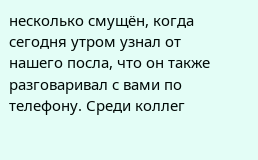несколько смущён, когда сегодня утром узнал от нашего посла, что он также разговаривал с вами по телефону. Среди коллег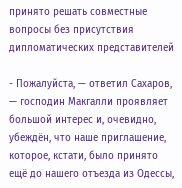принято решать совместные вопросы без присутствия дипломатических представителей

- Пожалуйста, — ответил Сахаров, — господин Макгалли проявляет большой интерес и, очевидно, убеждён, что наше приглашение, которое, кстати, было принято ещё до нашего отъезда из Одессы,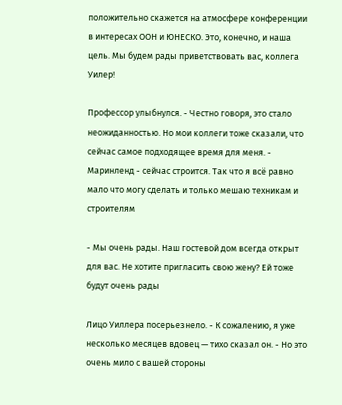положительно скажется на атмосфере конференции в интересах ООН и ЮНЕСКО. Это, конечно, и наша цель. Мы будем рады приветствовать вас, коллега Уилер!

Профессор улыбнулся. - Честно говоря, это стало неожиданностью. Но мои коллеги тоже сказали, что сейчас самое подходящее время для меня. - Маринленд - сейчас строится. Так что я всё равно мало что могу сделать и только мешаю техникам и строителям

- Мы очень рады. Наш гостевой дом всегда открыт для вас. Не хотите пригласить свою жену? Ей тоже будут очень рады

Лицо Уиллера посерьезнело. - К сожалению, я уже несколько месяцев вдовец — тихо сказал он. - Но это очень мило с вашей стороны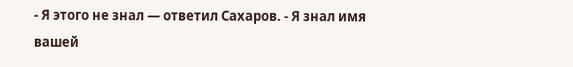- Я этого не знал — ответил Сахаров. - Я знал имя вашей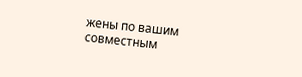жены по вашим совместным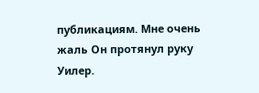публикациям. Мне очень жаль Он протянул руку Уилер.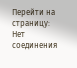Перейти на страницу:
Нет соединения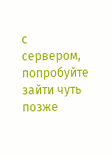с сервером, попробуйте зайти чуть позже